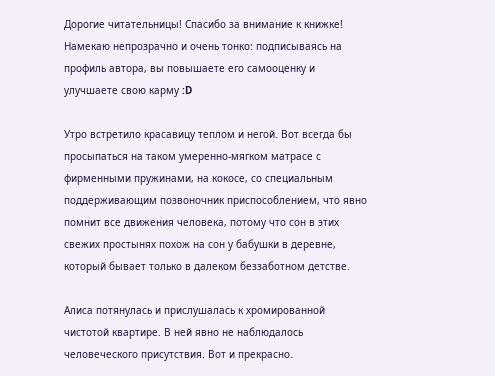Дорогие читательницы! Спасибо за внимание к книжке! Намекаю непрозрачно и очень тонко: подписываясь на профиль автора, вы повышаете его самооценку и улучшаете свою карму :D

Утро встретило красавицу теплом и негой. Вот всегда бы просыпаться на таком умеренно-мягком матрасе с фирменными пружинами, на кокосе, со специальным поддерживающим позвоночник приспособлением, что явно помнит все движения человека, потому что сон в этих свежих простынях похож на сон у бабушки в деревне, который бывает только в далеком беззаботном детстве.

Алиса потянулась и прислушалась к хромированной чистотой квартире. В ней явно не наблюдалось человеческого присутствия. Вот и прекрасно.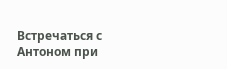Встречаться с Антоном при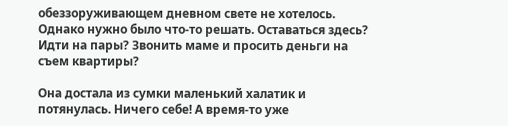обеззоруживающем дневном свете не хотелось. Однако нужно было что-то решать. Оставаться здесь? Идти на пары? Звонить маме и просить деньги на съем квартиры?

Она достала из сумки маленький халатик и потянулась. Ничего себе! А время-то уже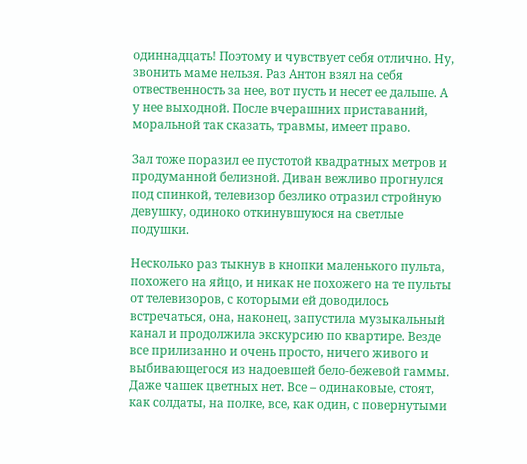одиннадцать! Поэтому и чувствует себя отлично. Ну, звонить маме нельзя. Раз Антон взял на себя отвественность за нее, вот пусть и несет ее дальше. А у нее выходной. После вчерашних приставаний, моральной так сказать, травмы, имеет право.

Зал тоже поразил ее пустотой квадратных метров и продуманной белизной. Диван вежливо прогнулся под спинкой, телевизор безлико отразил стройную девушку, одиноко откинувшуюся на светлые подушки.

Несколько раз тыкнув в кнопки маленького пульта, похожего на яйцо, и никак не похожего на те пульты от телевизоров, с которыми ей доводилось встречаться, она, наконец, запустила музыкальный канал и продолжила экскурсию по квартире. Везде все прилизанно и очень просто, ничего живого и выбивающегося из надоевшей бело-бежевой гаммы. Даже чашек цветных нет. Все – одинаковые, стоят, как солдаты, на полке, все, как один, с повернутыми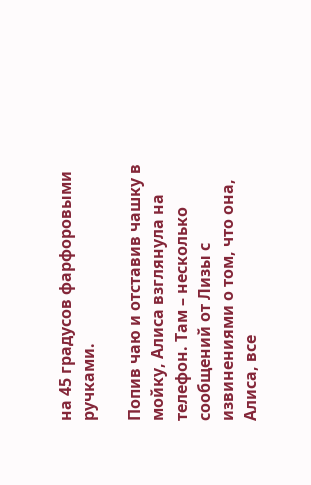на 45 градусов фарфоровыми ручками.

Попив чаю и отставив чашку в мойку, Алиса взглянула на телефон. Там – несколько сообщений от Лизы с извинениями о том, что она, Алиса, все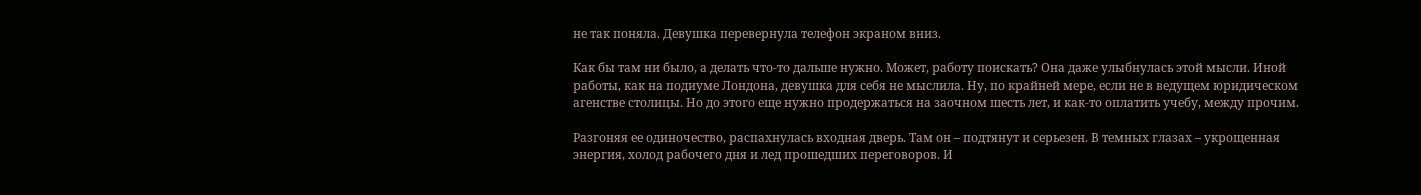не так поняла. Девушка перевернула телефон экраном вниз.

Как бы там ни было, а делать что-то дальше нужно. Может, работу поискать? Она даже улыбнулась этой мысли. Иной работы, как на подиуме Лондона, девушка для себя не мыслила. Ну, по крайней мере, если не в ведущем юридическом агенстве столицы. Но до этого еще нужно продержаться на заочном шесть лет, и как-то оплатить учебу, между прочим.

Разгоняя ее одиночество, распахнулась входная дверь. Там он – подтянут и серьезен. В темных глазах – укрощенная энергия, холод рабочего дня и лед прошедших переговоров. И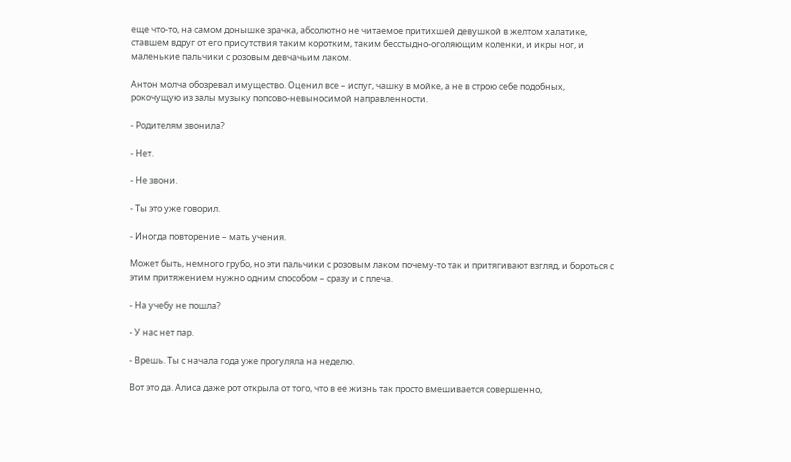еще что-то, на самом донышке зрачка, абсолютно не читаемое притихшей девушкой в желтом халатике, ставшем вдруг от его присутствия таким коротким, таким бесстыдно-оголяющим коленки, и икры ног, и маленькие пальчики с розовым девчачьим лаком.

Антон молча обозревал имущество. Оценил все – испуг, чашку в мойке, а не в строю себе подобных, рокочущую из залы музыку попсово-невыносимой направленности.

- Родителям звонила?

- Нет.

- Не звони.

- Ты это уже говорил.

- Иногда повторение – мать учения.

Может быть, немного грубо, но эти пальчики с розовым лаком почему-то так и притягивают взгляд, и бороться с этим притяжением нужно одним способом – сразу и с плеча.

- На учебу не пошла?

- У нас нет пар.

- Врешь. Ты с начала года уже прогуляла на неделю.

Вот это да. Алиса даже рот открыла от того, что в ее жизнь так просто вмешивается совершенно,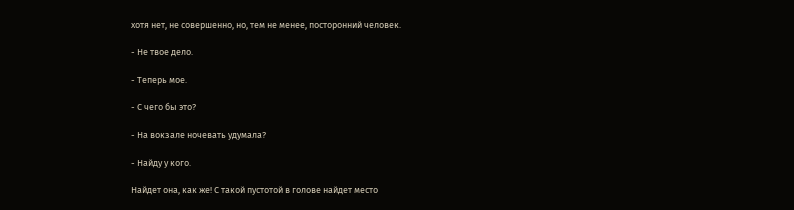хотя нет, не совершенно, но, тем не менее, посторонний человек.

- Не твое дело.

- Теперь мое.

- С чего бы это?

- На вокзале ночевать удумала?

- Найду у кого.

Найдет она, как же! С такой пустотой в голове найдет место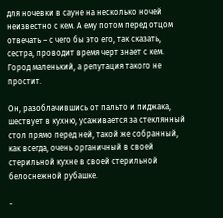для ночевки в сауне на несколько ночей неизвестно с кем. А ему потом перед отцом отвечать – с чего бы это его, так сказать, сестра, проводит время черт знает с кем. Город маленький, а репутация такого не простит.

Он, разоблачившись от пальто и пиджака, шествует в кухню, усаживается за стеклянный стол прямо перед ней, такой же собранный, как всегда, очень органичный в своей стерильной кухне в своей стерильной белоснежной рубашке.

-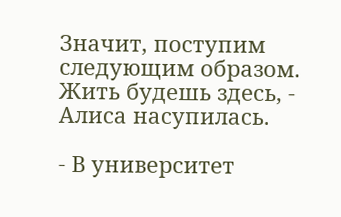Значит, поступим следующим образом. Жить будешь здесь, - Алиса насупилась.

- В университет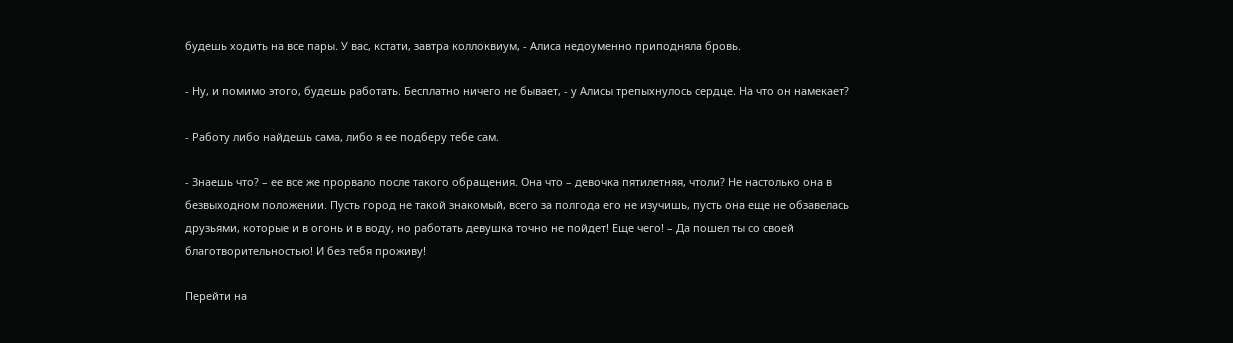будешь ходить на все пары. У вас, кстати, завтра коллоквиум, - Алиса недоуменно приподняла бровь.

- Ну, и помимо этого, будешь работать. Бесплатно ничего не бывает, - у Алисы трепыхнулось сердце. На что он намекает?

- Работу либо найдешь сама, либо я ее подберу тебе сам.

- Знаешь что? – ее все же прорвало после такого обращения. Она что – девочка пятилетняя, чтоли? Не настолько она в безвыходном положении. Пусть город не такой знакомый, всего за полгода его не изучишь, пусть она еще не обзавелась друзьями, которые и в огонь и в воду, но работать девушка точно не пойдет! Еще чего! – Да пошел ты со своей благотворительностью! И без тебя проживу!

Перейти на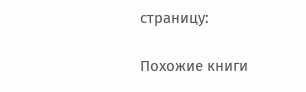страницу:

Похожие книги